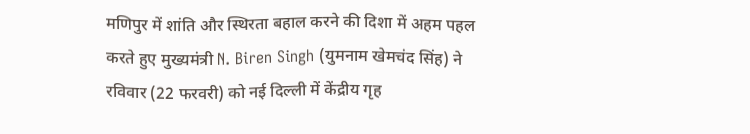मणिपुर में शांति और स्थिरता बहाल करने की दिशा में अहम पहल करते हुए मुख्यमंत्री N. Biren Singh (युमनाम खेमचंद सिंह) ने रविवार (22 फरवरी) को नई दिल्ली में केंद्रीय गृह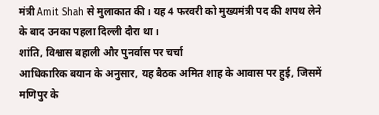मंत्री Amit Shah से मुलाकात की। यह 4 फरवरी को मुख्यमंत्री पद की शपथ लेने के बाद उनका पहला दिल्ली दौरा था।
शांति, विश्वास बहाली और पुनर्वास पर चर्चा
आधिकारिक बयान के अनुसार, यह बैठक अमित शाह के आवास पर हुई, जिसमें मणिपुर के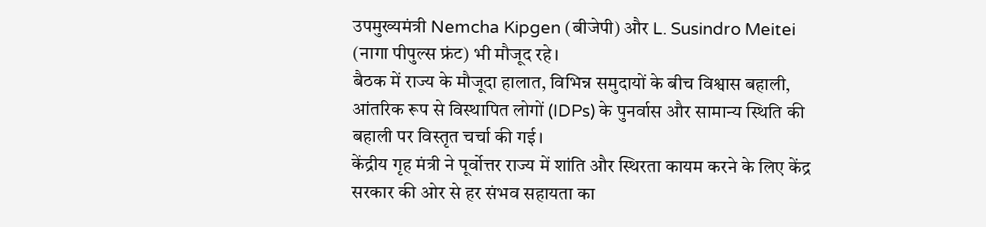उपमुख्यमंत्री Nemcha Kipgen (बीजेपी) और L. Susindro Meitei (नागा पीपुल्स फ्रंट) भी मौजूद रहे।
बैठक में राज्य के मौजूदा हालात, विभिन्न समुदायों के बीच विश्वास बहाली, आंतरिक रूप से विस्थापित लोगों (IDPs) के पुनर्वास और सामान्य स्थिति की बहाली पर विस्तृत चर्चा की गई।
केंद्रीय गृह मंत्री ने पूर्वोत्तर राज्य में शांति और स्थिरता कायम करने के लिए केंद्र सरकार की ओर से हर संभव सहायता का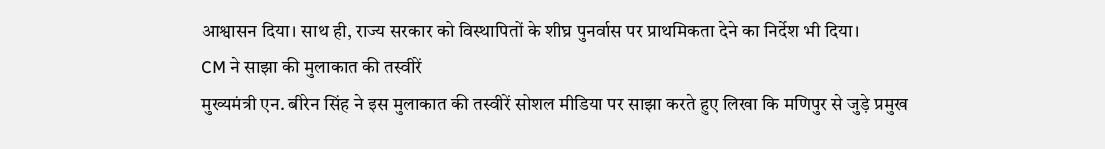आश्वासन दिया। साथ ही, राज्य सरकार को विस्थापितों के शीघ्र पुनर्वास पर प्राथमिकता देने का निर्देश भी दिया।
CM ने साझा की मुलाकात की तस्वीरें
मुख्यमंत्री एन. बीरेन सिंह ने इस मुलाकात की तस्वीरें सोशल मीडिया पर साझा करते हुए लिखा कि मणिपुर से जुड़े प्रमुख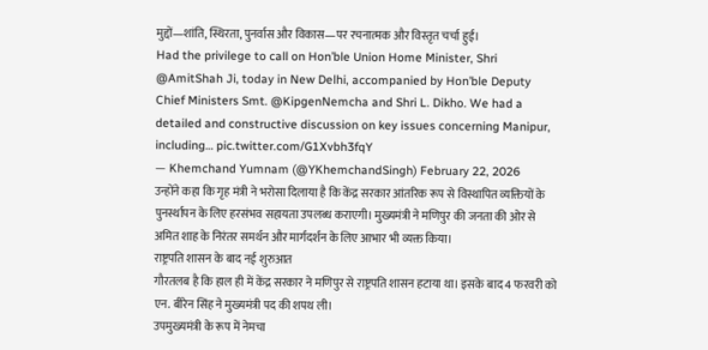मुद्दों—शांति, स्थिरता, पुनर्वास और विकास—पर रचनात्मक और विस्तृत चर्चा हुई।
Had the privilege to call on Hon’ble Union Home Minister, Shri @AmitShah Ji, today in New Delhi, accompanied by Hon’ble Deputy Chief Ministers Smt. @KipgenNemcha and Shri L. Dikho. We had a detailed and constructive discussion on key issues concerning Manipur, including… pic.twitter.com/G1Xvbh3fqY
— Khemchand Yumnam (@YKhemchandSingh) February 22, 2026
उन्होंने कहा कि गृह मंत्री ने भरोसा दिलाया है कि केंद्र सरकार आंतरिक रूप से विस्थापित व्यक्तियों के पुनर्स्थापन के लिए हरसंभव सहायता उपलब्ध कराएगी। मुख्यमंत्री ने मणिपुर की जनता की ओर से अमित शाह के निरंतर समर्थन और मार्गदर्शन के लिए आभार भी व्यक्त किया।
राष्ट्रपति शासन के बाद नई शुरुआत
गौरतलब है कि हाल ही में केंद्र सरकार ने मणिपुर से राष्ट्रपति शासन हटाया था। इसके बाद 4 फरवरी को एन. बीरेन सिंह ने मुख्यमंत्री पद की शपथ ली।
उपमुख्यमंत्री के रूप में नेमचा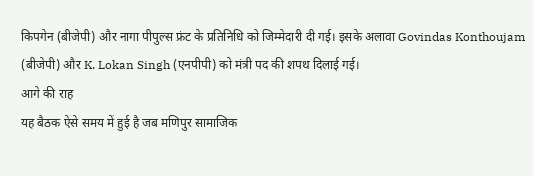किपगेन (बीजेपी) और नागा पीपुल्स फ्रंट के प्रतिनिधि को जिम्मेदारी दी गई। इसके अलावा Govindas Konthoujam (बीजेपी) और K. Lokan Singh (एनपीपी) को मंत्री पद की शपथ दिलाई गई।
आगे की राह
यह बैठक ऐसे समय में हुई है जब मणिपुर सामाजिक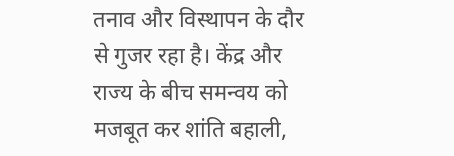तनाव और विस्थापन के दौर से गुजर रहा है। केंद्र और राज्य के बीच समन्वय को मजबूत कर शांति बहाली,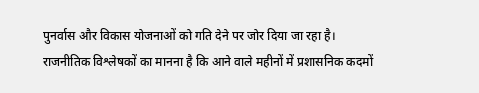पुनर्वास और विकास योजनाओं को गति देने पर जोर दिया जा रहा है।
राजनीतिक विश्लेषकों का मानना है कि आने वाले महीनों में प्रशासनिक कदमों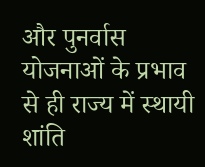और पुनर्वास योजनाओं के प्रभाव से ही राज्य में स्थायी शांति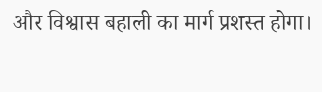और विश्वास बहाली का मार्ग प्रशस्त होगा।